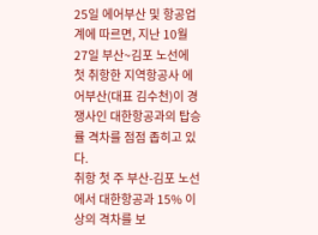25일 에어부산 및 항공업계에 따르면, 지난 10월 27일 부산~김포 노선에 첫 취항한 지역항공사 에어부산(대표 김수천)이 경쟁사인 대한항공과의 탑승률 격차를 점점 좁히고 있다.
취항 첫 주 부산-김포 노선에서 대한항공과 15% 이상의 격차를 보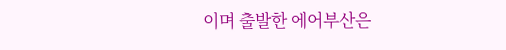이며 출발한 에어부산은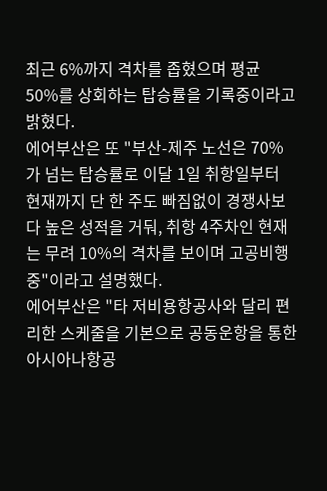최근 6%까지 격차를 좁혔으며 평균 50%를 상회하는 탑승률을 기록중이라고 밝혔다.
에어부산은 또 "부산-제주 노선은 70%가 넘는 탑승률로 이달 1일 취항일부터 현재까지 단 한 주도 빠짐없이 경쟁사보다 높은 성적을 거둬, 취항 4주차인 현재는 무려 10%의 격차를 보이며 고공비행중"이라고 설명했다.
에어부산은 "타 저비용항공사와 달리 편리한 스케줄을 기본으로 공동운항을 통한 아시아나항공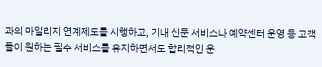과의 마일리지 연계제도를 시행하고, 기내 신문 서비스나 예약센터 운영 등 고객들이 원하는 필수 서비스를 유지하면서도 합리적인 운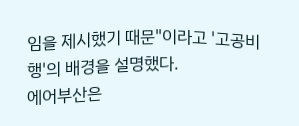임을 제시했기 때문"이라고 '고공비행'의 배경을 설명했다.
에어부산은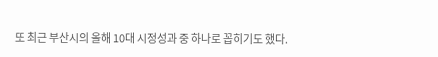또 최근 부산시의 올해 10대 시정성과 중 하나로 꼽히기도 했다.